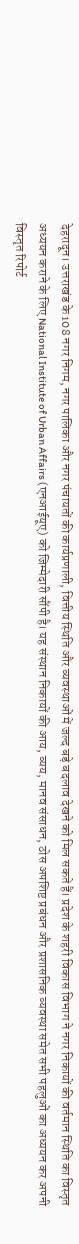देहरादून। उत्तराखंड के 108 नगर निगम, नगर पालिका और नगर पंचायतों की कार्यप्रणाली, वित्तीय स्थिति और व्यवस्थाओं में जल्द बड़े बदलाव देखने को मिल सकते हैं। प्रदेश के शहरी विकास विभाग ने नगर निकायों की वर्तमान स्थिति का विस्तृत अध्ययन कराने के लिए National Institute of Urban Affairs (एनआईयूए) को जिम्मेदारी सौंपी है। यह संस्थान निकायों की आय, व्यय, मानव संसाधन, ठोस अपशिष्ट प्रबंधन और प्रशासनिक व्यवस्था समेत सभी पहलुओं का अध्ययन कर अपनी विस्तृत रिपोर्ट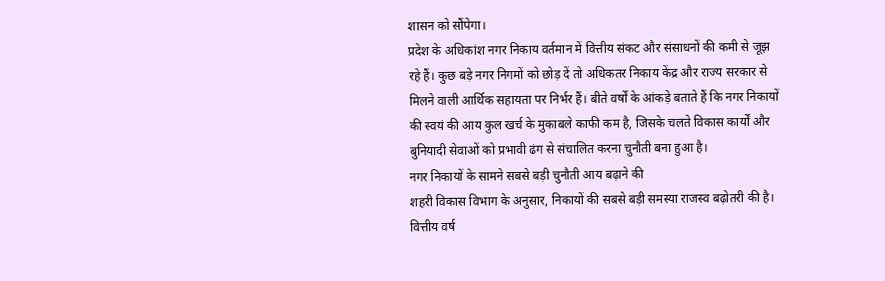शासन को सौंपेगा।
प्रदेश के अधिकांश नगर निकाय वर्तमान में वित्तीय संकट और संसाधनों की कमी से जूझ रहे हैं। कुछ बड़े नगर निगमों को छोड़ दें तो अधिकतर निकाय केंद्र और राज्य सरकार से मिलने वाली आर्थिक सहायता पर निर्भर हैं। बीते वर्षों के आंकड़े बताते हैं कि नगर निकायों की स्वयं की आय कुल खर्च के मुकाबले काफी कम है, जिसके चलते विकास कार्यों और बुनियादी सेवाओं को प्रभावी ढंग से संचालित करना चुनौती बना हुआ है।
नगर निकायों के सामने सबसे बड़ी चुनौती आय बढ़ाने की
शहरी विकास विभाग के अनुसार, निकायों की सबसे बड़ी समस्या राजस्व बढ़ोतरी की है। वित्तीय वर्ष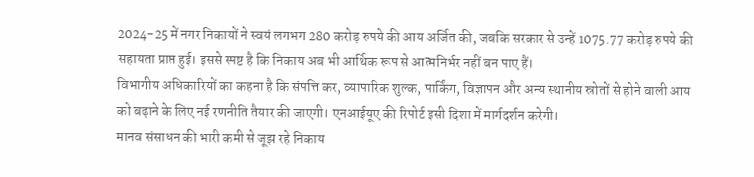2024-25 में नगर निकायों ने स्वयं लगभग 280 करोड़ रुपये की आय अर्जित की, जबकि सरकार से उन्हें 1075.77 करोड़ रुपये की सहायता प्राप्त हुई। इससे स्पष्ट है कि निकाय अब भी आर्थिक रूप से आत्मनिर्भर नहीं बन पाए हैं।
विभागीय अधिकारियों का कहना है कि संपत्ति कर, व्यापारिक शुल्क, पार्किंग, विज्ञापन और अन्य स्थानीय स्रोतों से होने वाली आय को बढ़ाने के लिए नई रणनीति तैयार की जाएगी। एनआईयूए की रिपोर्ट इसी दिशा में मार्गदर्शन करेगी।
मानव संसाधन की भारी कमी से जूझ रहे निकाय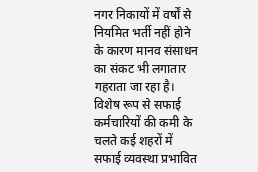नगर निकायों में वर्षों से नियमित भर्ती नहीं होने के कारण मानव संसाधन का संकट भी लगातार गहराता जा रहा है। विशेष रूप से सफाई कर्मचारियों की कमी के चलते कई शहरों में सफाई व्यवस्था प्रभावित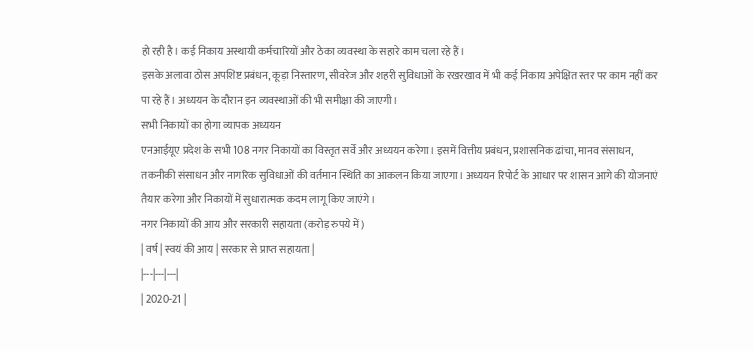हो रही है। कई निकाय अस्थायी कर्मचारियों और ठेका व्यवस्था के सहारे काम चला रहे हैं।
इसके अलावा ठोस अपशिष्ट प्रबंधन, कूड़ा निस्तारण, सीवरेज और शहरी सुविधाओं के रखरखाव में भी कई निकाय अपेक्षित स्तर पर काम नहीं कर पा रहे हैं। अध्ययन के दौरान इन व्यवस्थाओं की भी समीक्षा की जाएगी।
सभी निकायों का होगा व्यापक अध्ययन
एनआईयूए प्रदेश के सभी 108 नगर निकायों का विस्तृत सर्वे और अध्ययन करेगा। इसमें वित्तीय प्रबंधन, प्रशासनिक ढांचा, मानव संसाधन, तकनीकी संसाधन और नागरिक सुविधाओं की वर्तमान स्थिति का आकलन किया जाएगा। अध्ययन रिपोर्ट के आधार पर शासन आगे की योजनाएं तैयार करेगा और निकायों में सुधारात्मक कदम लागू किए जाएंगे।
नगर निकायों की आय और सरकारी सहायता (करोड़ रुपये में)
| वर्ष | स्वयं की आय | सरकार से प्राप्त सहायता |
|---|---|---|
| 2020-21 |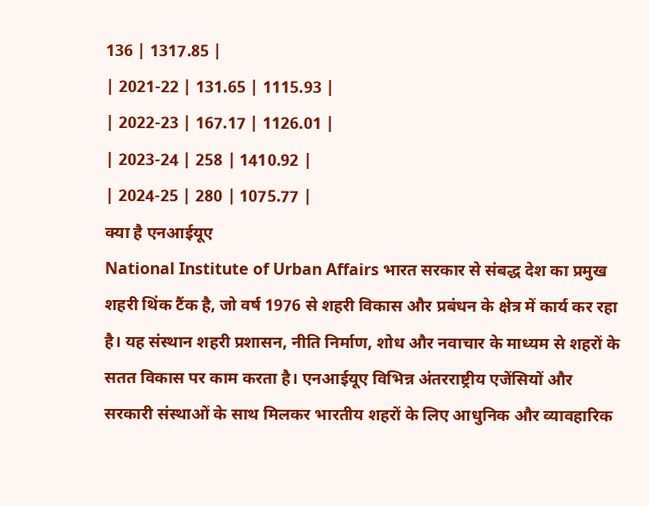136 | 1317.85 |
| 2021-22 | 131.65 | 1115.93 |
| 2022-23 | 167.17 | 1126.01 |
| 2023-24 | 258 | 1410.92 |
| 2024-25 | 280 | 1075.77 |
क्या है एनआईयूए
National Institute of Urban Affairs भारत सरकार से संबद्ध देश का प्रमुख शहरी थिंक टैंक है, जो वर्ष 1976 से शहरी विकास और प्रबंधन के क्षेत्र में कार्य कर रहा है। यह संस्थान शहरी प्रशासन, नीति निर्माण, शोध और नवाचार के माध्यम से शहरों के सतत विकास पर काम करता है। एनआईयूए विभिन्न अंतरराष्ट्रीय एजेंसियों और सरकारी संस्थाओं के साथ मिलकर भारतीय शहरों के लिए आधुनिक और व्यावहारिक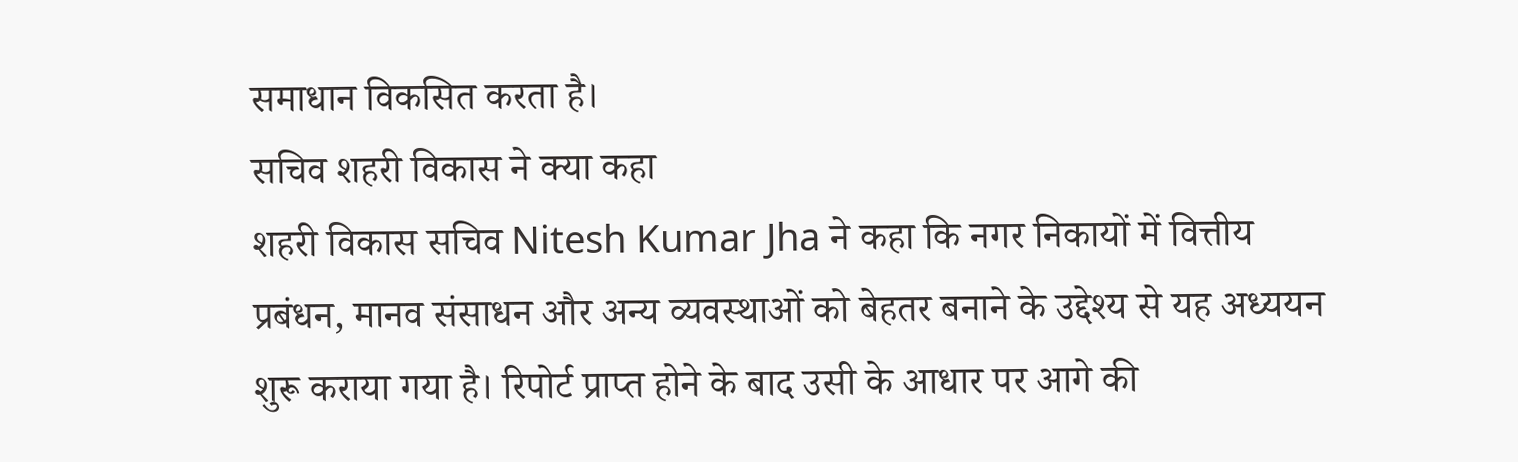समाधान विकसित करता है।
सचिव शहरी विकास ने क्या कहा
शहरी विकास सचिव Nitesh Kumar Jha ने कहा कि नगर निकायों में वित्तीय प्रबंधन, मानव संसाधन और अन्य व्यवस्थाओं को बेहतर बनाने के उद्देश्य से यह अध्ययन शुरू कराया गया है। रिपोर्ट प्राप्त होने के बाद उसी के आधार पर आगे की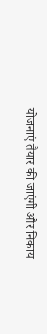योजनाएं तैयार की जाएंगी और निकाय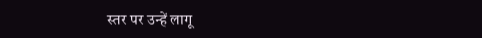स्तर पर उन्हें लागू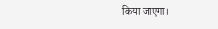किया जाएगा।